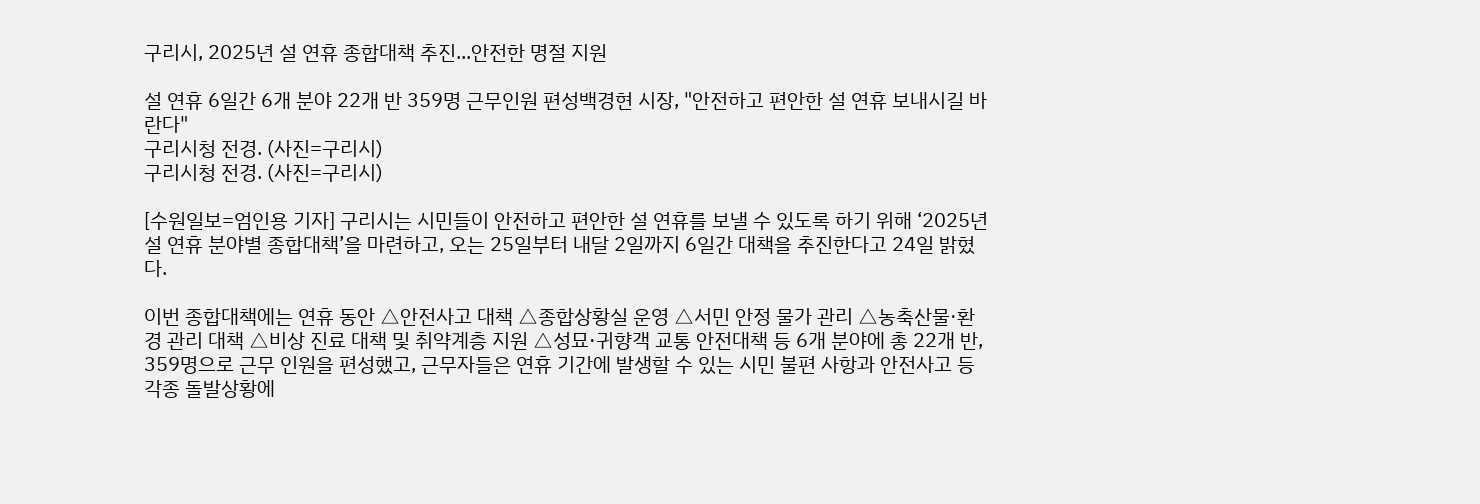구리시, 2025년 설 연휴 종합대책 추진...안전한 명절 지원

설 연휴 6일간 6개 분야 22개 반 359명 근무인원 편성백경현 시장, "안전하고 편안한 설 연휴 보내시길 바란다"
구리시청 전경. (사진=구리시)
구리시청 전경. (사진=구리시)

[수원일보=엄인용 기자] 구리시는 시민들이 안전하고 편안한 설 연휴를 보낼 수 있도록 하기 위해 ‘2025년 설 연휴 분야별 종합대책’을 마련하고, 오는 25일부터 내달 2일까지 6일간 대책을 추진한다고 24일 밝혔다.

이번 종합대책에는 연휴 동안 △안전사고 대책 △종합상황실 운영 △서민 안정 물가 관리 △농축산물·환경 관리 대책 △비상 진료 대책 및 취약계층 지원 △성묘·귀향객 교통 안전대책 등 6개 분야에 총 22개 반, 359명으로 근무 인원을 편성했고, 근무자들은 연휴 기간에 발생할 수 있는 시민 불편 사항과 안전사고 등 각종 돌발상황에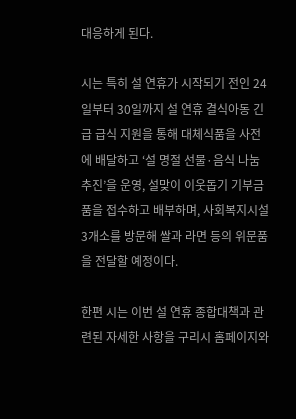대응하게 된다.

시는 특히 설 연휴가 시작되기 전인 24일부터 30일까지 설 연휴 결식아동 긴급 급식 지원을 통해 대체식품을 사전에 배달하고 ‘설 명절 선물·음식 나눔 추진’을 운영, 설맞이 이웃돕기 기부금품을 접수하고 배부하며, 사회복지시설 3개소를 방문해 쌀과 라면 등의 위문품을 전달할 예정이다.

한편 시는 이번 설 연휴 종합대책과 관련된 자세한 사항을 구리시 홈페이지와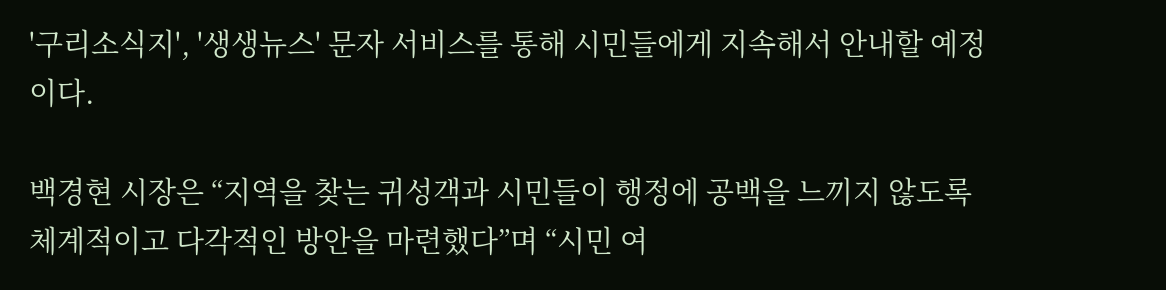'구리소식지', '생생뉴스' 문자 서비스를 통해 시민들에게 지속해서 안내할 예정이다.

백경현 시장은 “지역을 찾는 귀성객과 시민들이 행정에 공백을 느끼지 않도록 체계적이고 다각적인 방안을 마련했다”며 “시민 여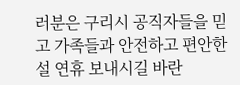러분은 구리시 공직자들을 믿고 가족들과 안전하고 편안한 설 연휴 보내시길 바란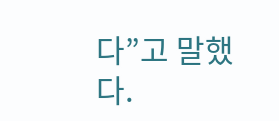다”고 말했다.